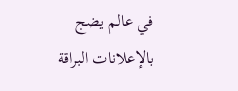في عالم يضج بالإعلانات البراقة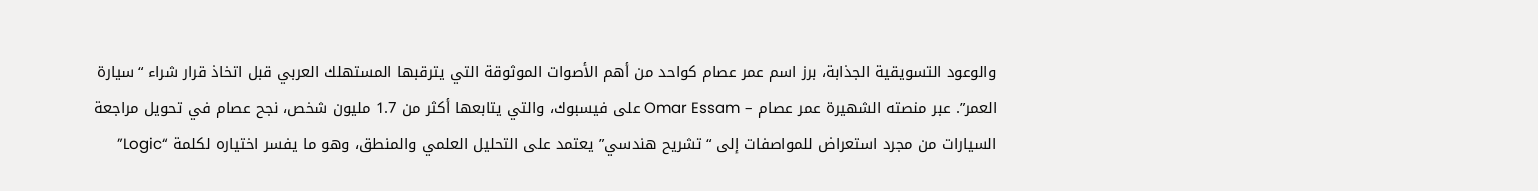والوعود التسويقية الجذابة، برز اسم عمر عصام كواحد من أهم الأصوات الموثوقة التي يترقبها المستهلك العربي قبل اتخاذ قرار شراء “سيارة العمر”. عبر منصته الشهيرة عمر عصام – Omar Essam على فيسبوك، والتي يتابعها أكثر من 1.7 مليون شخص، نجح عصام في تحويل مراجعة السيارات من مجرد استعراض للمواصفات إلى “تشريح هندسي” يعتمد على التحليل العلمي والمنطق، وهو ما يفسر اختياره لكلمة “Logic”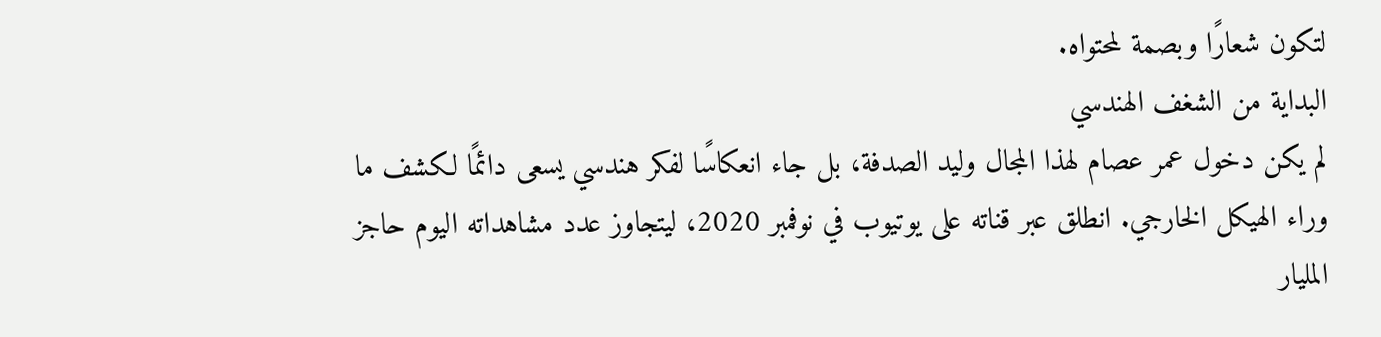لتكون شعارًا وبصمة لمحتواه.
البداية من الشغف الهندسي
لم يكن دخول عمر عصام لهذا المجال وليد الصدفة، بل جاء انعكاسًا لفكر هندسي يسعى دائمًا لكشف ما وراء الهيكل الخارجي. انطلق عبر قناته على يوتيوب في نوفمبر 2020، ليتجاوز عدد مشاهداته اليوم حاجز المليار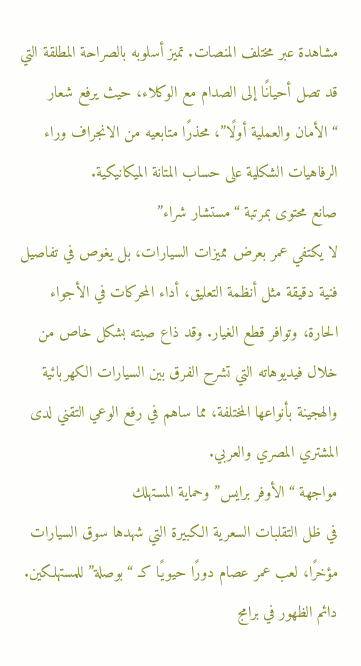مشاهدة عبر مختلف المنصات. تميز أسلوبه بالصراحة المطلقة التي قد تصل أحيانًا إلى الصدام مع الوكلاء، حيث يرفع شعار “الأمان والعملية أولًا”، محذرًا متابعيه من الانجراف وراء الرفاهيات الشكلية على حساب المتانة الميكانيكية.
صانع محتوى بمرتبة “مستشار شراء”
لا يكتفي عمر بعرض مميزات السيارات، بل يغوص في تفاصيل فنية دقيقة مثل أنظمة التعليق، أداء المحركات في الأجواء الحارة، وتوافر قطع الغيار. وقد ذاع صيته بشكل خاص من خلال فيديوهاته التي تشرح الفرق بين السيارات الكهربائية والهجينة بأنواعها المختلفة، مما ساهم في رفع الوعي التقني لدى المشتري المصري والعربي.
مواجهة “الأوفر برايس” وحماية المستهلك
في ظل التقلبات السعرية الكبيرة التي شهدها سوق السيارات مؤخرًا، لعب عمر عصام دورًا حيويًا كـ “بوصلة” للمستهلكين. دائم الظهور في برامج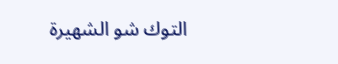التوك شو الشهيرة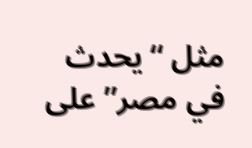مثل “يحدث في مصر” على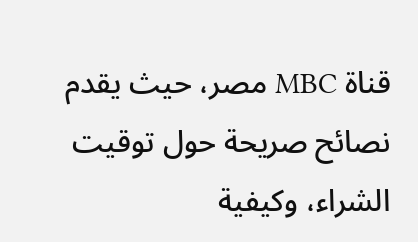قناة MBC مصر، حيث يقدم نصائح صريحة حول توقيت الشراء، وكيفية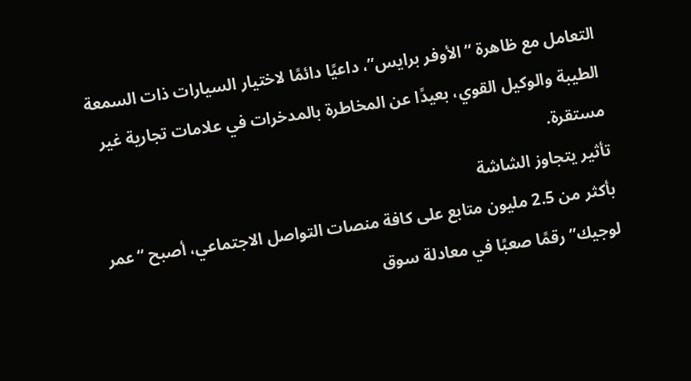التعامل مع ظاهرة “الأوفر برايس”، داعيًا دائمًا لاختيار السيارات ذات السمعة الطيبة والوكيل القوي، بعيدًا عن المخاطرة بالمدخرات في علامات تجارية غير مستقرة.
تأثير يتجاوز الشاشة
بأكثر من 2.5 مليون متابع على كافة منصات التواصل الاجتماعي، أصبح “عمر لوجيك” رقمًا صعبًا في معادلة سوق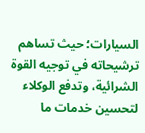السيارات؛ حيث تساهم ترشيحاته في توجيه القوة الشرائية، وتدفع الوكلاء لتحسين خدمات ما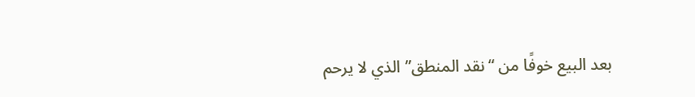بعد البيع خوفًا من “نقد المنطق” الذي لا يرحم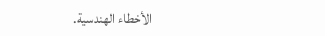الأخطاء الهندسية.